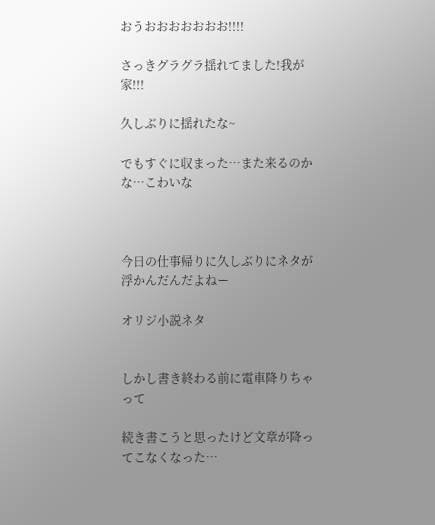おうおおおおおおお!!!!

さっきグラグラ揺れてました!我が家!!!

久しぶりに揺れたな~

でもすぐに収まった…また来るのかな…こわいな



今日の仕事帰りに久しぶりにネタが浮かんだんだよねー

オリジ小説ネタ


しかし書き終わる前に電車降りちゃって

続き書こうと思ったけど文章が降ってこなくなった…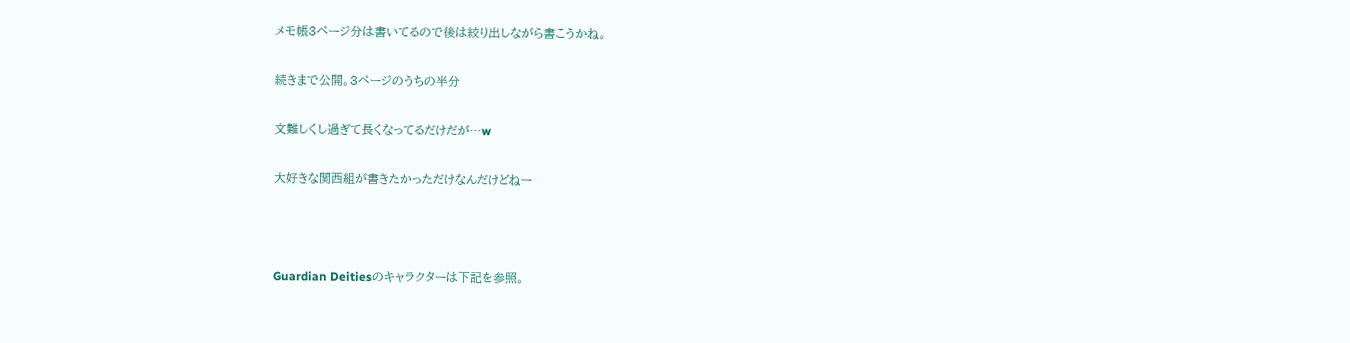メモ帳3ページ分は書いてるので後は絞り出しながら書こうかね。

続きまで公開。3ページのうちの半分

文難しくし過ぎて長くなってるだけだが…w

大好きな関西組が書きたかっただけなんだけどねー



Guardian Deitiesのキャラクターは下記を参照。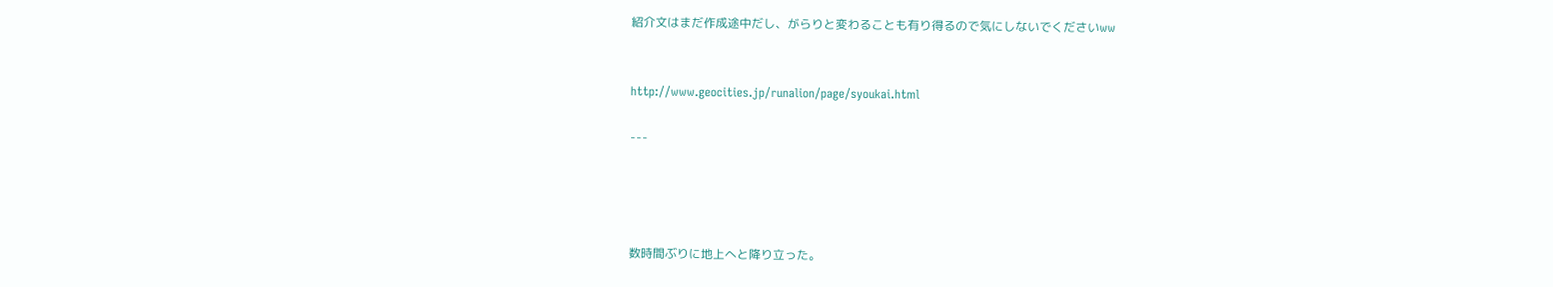紹介文はまだ作成途中だし、がらりと変わることも有り得るので気にしないでくださいww


http://www.geocities.jp/runalion/page/syoukai.html

---




数時間ぶりに地上へと降り立った。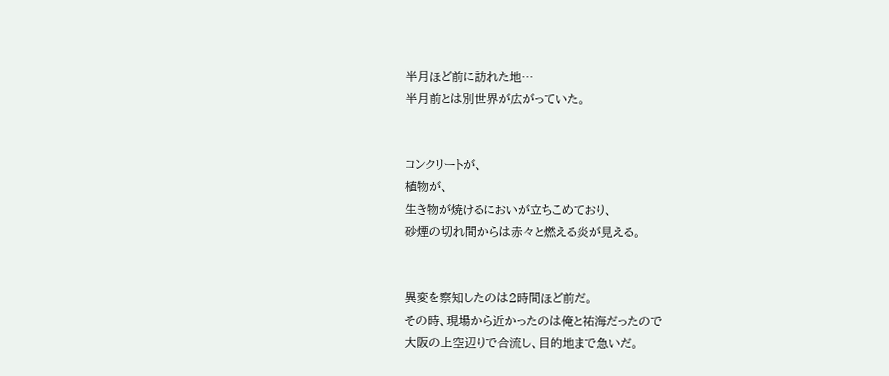半月ほど前に訪れた地…
半月前とは別世界が広がっていた。


コンクリートが、
植物が、
生き物が焼けるにおいが立ちこめており、
砂煙の切れ間からは赤々と燃える炎が見える。


異変を察知したのは2時間ほど前だ。
その時、現場から近かったのは俺と祐海だったので
大阪の上空辺りで合流し、目的地まで急いだ。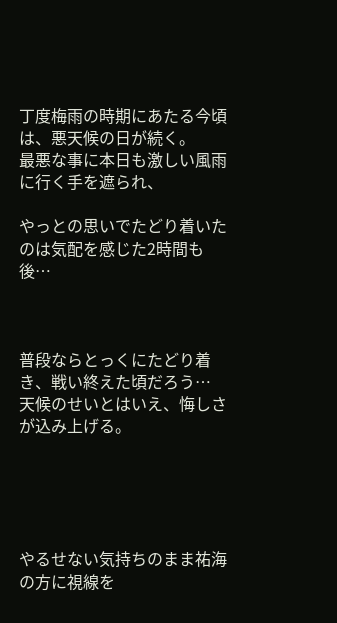丁度梅雨の時期にあたる今頃は、悪天候の日が続く。
最悪な事に本日も激しい風雨に行く手を遮られ、

やっとの思いでたどり着いたのは気配を感じた2時間も後…



普段ならとっくにたどり着き、戦い終えた頃だろう…
天候のせいとはいえ、悔しさが込み上げる。





やるせない気持ちのまま祐海の方に視線を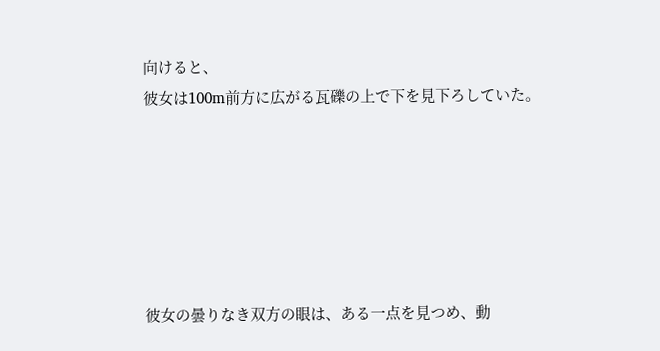向けると、
彼女は100m前方に広がる瓦礫の上で下を見下ろしていた。






彼女の曇りなき双方の眼は、ある一点を見つめ、動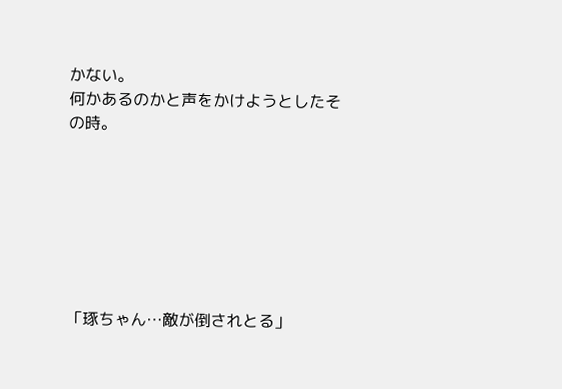かない。
何かあるのかと声をかけようとしたその時。







「琢ちゃん…敵が倒されとる」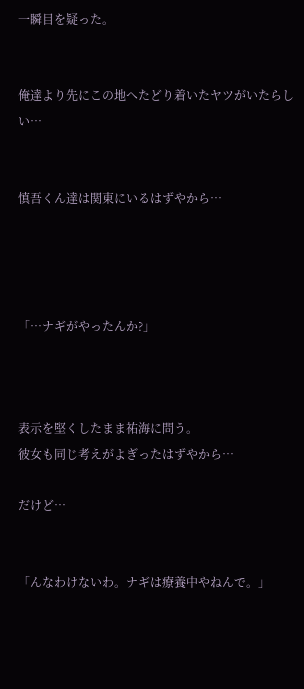一瞬目を疑った。


俺達より先にこの地へたどり着いたヤツがいたらしい…


慎吾くん達は関東にいるはずやから…




「…ナギがやったんか?」



表示を堅くしたまま祐海に問う。
彼女も同じ考えがよぎったはずやから…

だけど…


「んなわけないわ。ナギは療養中やねんで。」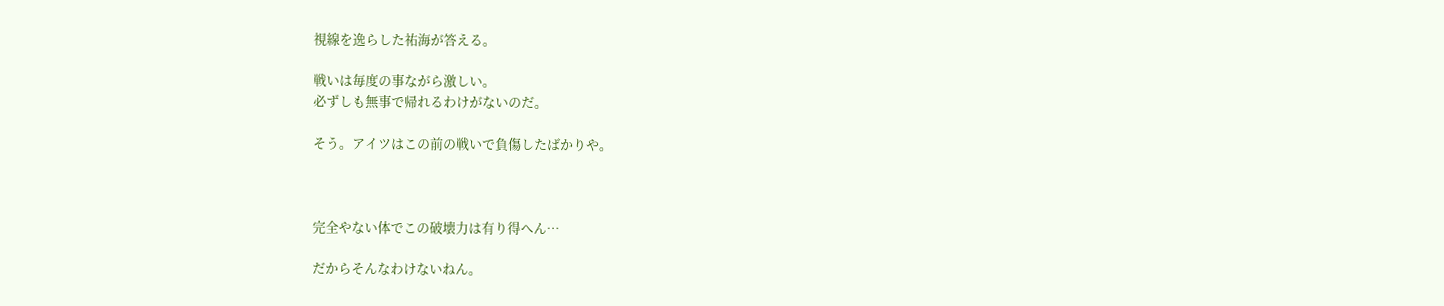視線を逸らした祐海が答える。

戦いは毎度の事ながら激しい。
必ずしも無事で帰れるわけがないのだ。

そう。アイツはこの前の戦いで負傷したばかりや。



完全やない体でこの破壊力は有り得へん…

だからそんなわけないねん。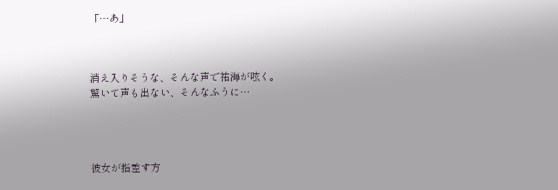「…あ」



消え入りそうな、そんな声で祐海が呟く。
驚いて声も出ない、そんなふうに…




彼女が指差す方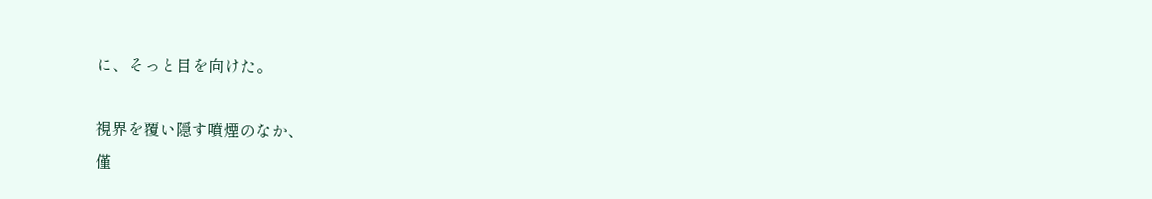に、そっと目を向けた。

視界を覆い隠す噴煙のなか、
僅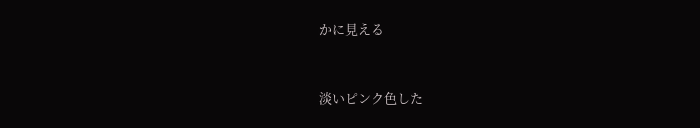かに見える



淡いピンク色した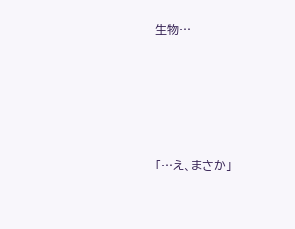生物…





「…え、まさか」